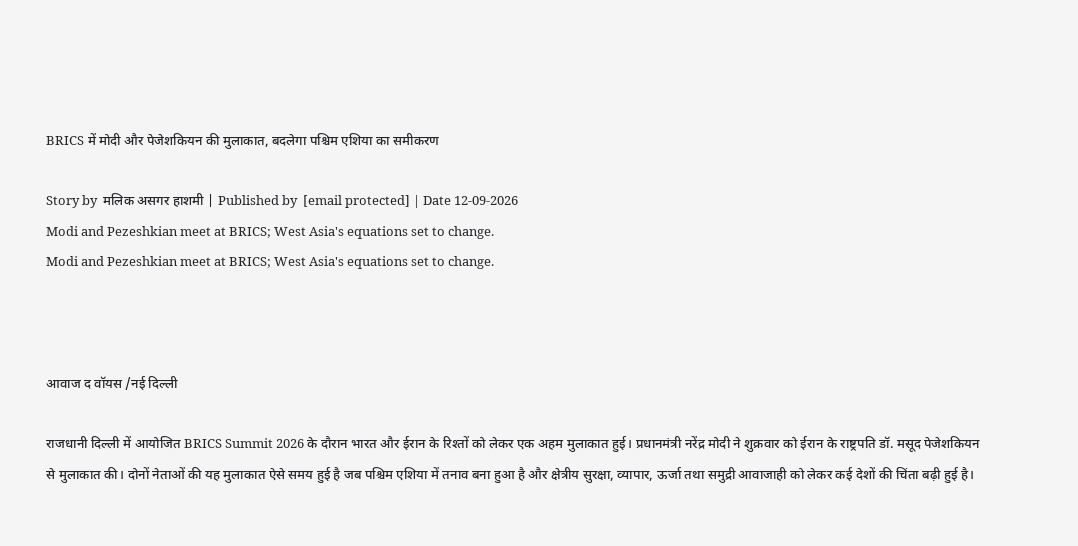BRICS में मोदी और पेजेशकियन की मुलाकात, बदलेगा पश्चिम एशिया का समीकरण

Story by  मलिक असगर हाशमी | Published by  [email protected] | Date 12-09-2026
Modi and Pezeshkian meet at BRICS; West Asia's equations set to change.
Modi and Pezeshkian meet at BRICS; West Asia's equations set to change.



आवाज द वॉयस /नई दिल्ली

राजधानी दिल्ली में आयोजित BRICS Summit 2026 के दौरान भारत और ईरान के रिश्तों को लेकर एक अहम मुलाकात हुई। प्रधानमंत्री नरेंद्र मोदी ने शुक्रवार को ईरान के राष्ट्रपति डॉ. मसूद पेजेशकियन से मुलाकात की। दोनों नेताओं की यह मुलाकात ऐसे समय हुई है जब पश्चिम एशिया में तनाव बना हुआ है और क्षेत्रीय सुरक्षा, व्यापार, ऊर्जा तथा समुद्री आवाजाही को लेकर कई देशों की चिंता बढ़ी हुई है।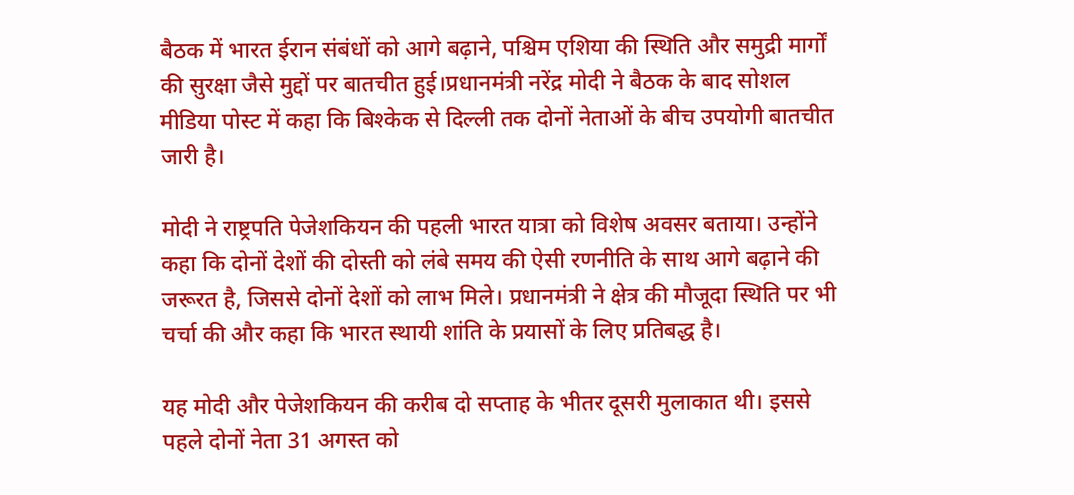बैठक में भारत ईरान संबंधों को आगे बढ़ाने, पश्चिम एशिया की स्थिति और समुद्री मार्गों की सुरक्षा जैसे मुद्दों पर बातचीत हुई।प्रधानमंत्री नरेंद्र मोदी ने बैठक के बाद सोशल मीडिया पोस्ट में कहा कि बिश्केक से दिल्ली तक दोनों नेताओं के बीच उपयोगी बातचीत जारी है।

मोदी ने राष्ट्रपति पेजेशकियन की पहली भारत यात्रा को विशेष अवसर बताया। उन्होंने कहा कि दोनों देशों की दोस्ती को लंबे समय की ऐसी रणनीति के साथ आगे बढ़ाने की जरूरत है, जिससे दोनों देशों को लाभ मिले। प्रधानमंत्री ने क्षेत्र की मौजूदा स्थिति पर भी चर्चा की और कहा कि भारत स्थायी शांति के प्रयासों के लिए प्रतिबद्ध है।

यह मोदी और पेजेशकियन की करीब दो सप्ताह के भीतर दूसरी मुलाकात थी। इससे पहले दोनों नेता 31 अगस्त को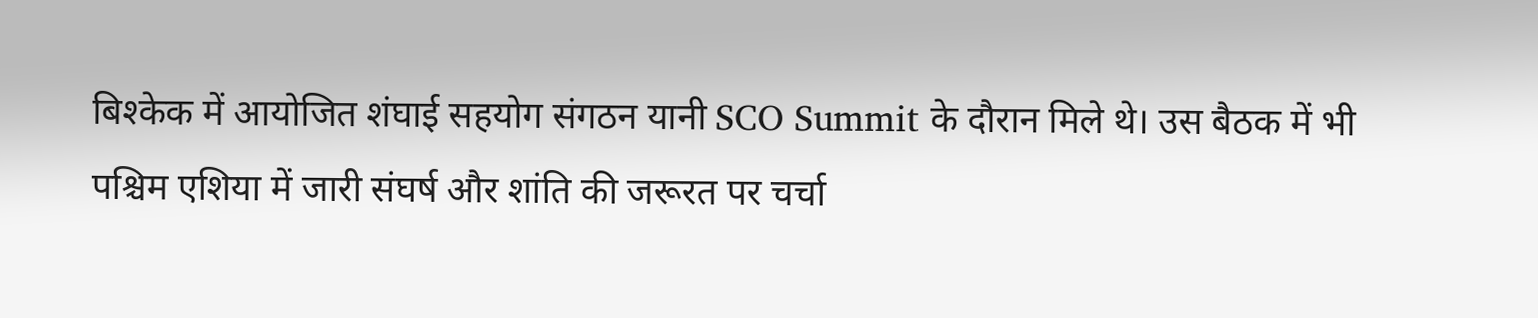बिश्केक में आयोजित शंघाई सहयोग संगठन यानी SCO Summit के दौरान मिले थे। उस बैठक में भी पश्चिम एशिया में जारी संघर्ष और शांति की जरूरत पर चर्चा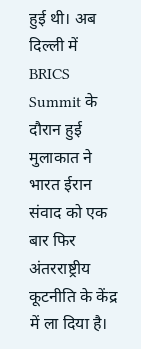हुई थी। अब दिल्ली में BRICS Summit के दौरान हुई मुलाकात ने भारत ईरान संवाद को एक बार फिर अंतरराष्ट्रीय कूटनीति के केंद्र में ला दिया है।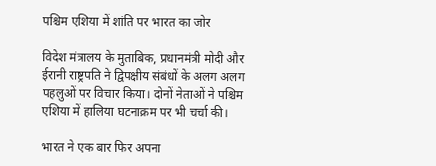पश्चिम एशिया में शांति पर भारत का जोर

विदेश मंत्रालय के मुताबिक, प्रधानमंत्री मोदी और ईरानी राष्ट्रपति ने द्विपक्षीय संबंधों के अलग अलग पहलुओं पर विचार किया। दोनों नेताओं ने पश्चिम एशिया में हालिया घटनाक्रम पर भी चर्चा की।

भारत ने एक बार फिर अपना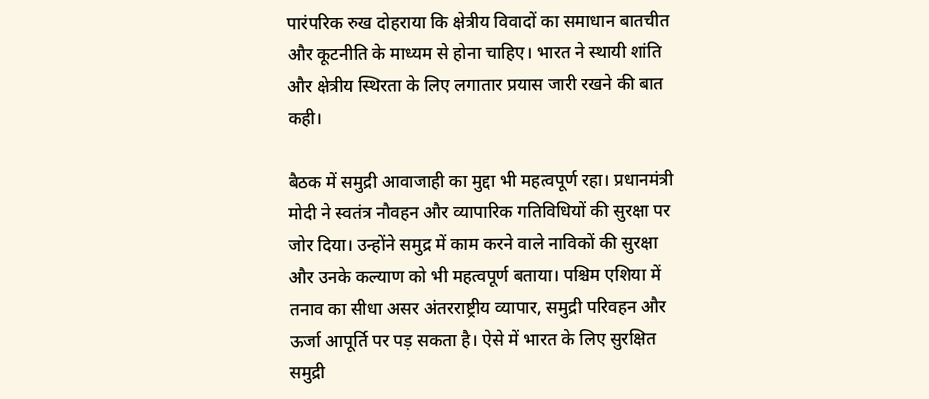पारंपरिक रुख दोहराया कि क्षेत्रीय विवादों का समाधान बातचीत और कूटनीति के माध्यम से होना चाहिए। भारत ने स्थायी शांति और क्षेत्रीय स्थिरता के लिए लगातार प्रयास जारी रखने की बात कही।

बैठक में समुद्री आवाजाही का मुद्दा भी महत्वपूर्ण रहा। प्रधानमंत्री मोदी ने स्वतंत्र नौवहन और व्यापारिक गतिविधियों की सुरक्षा पर जोर दिया। उन्होंने समुद्र में काम करने वाले नाविकों की सुरक्षा और उनके कल्याण को भी महत्वपूर्ण बताया। पश्चिम एशिया में तनाव का सीधा असर अंतरराष्ट्रीय व्यापार, समुद्री परिवहन और ऊर्जा आपूर्ति पर पड़ सकता है। ऐसे में भारत के लिए सुरक्षित समुद्री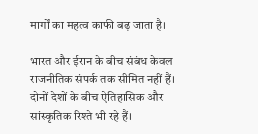मार्गों का महत्व काफी बढ़ जाता है।

भारत और ईरान के बीच संबंध केवल राजनीतिक संपर्क तक सीमित नहीं हैं। दोनों देशों के बीच ऐतिहासिक और सांस्कृतिक रिश्ते भी रहे हैं।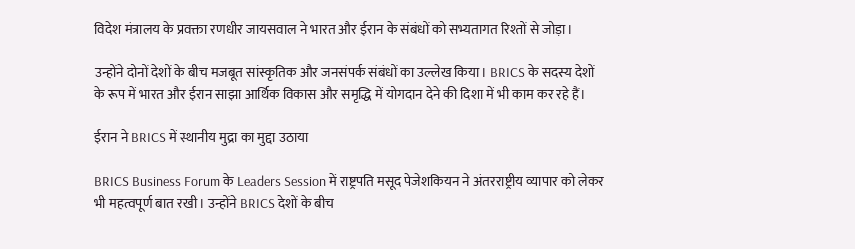विदेश मंत्रालय के प्रवक्ता रणधीर जायसवाल ने भारत और ईरान के संबंधों को सभ्यतागत रिश्तों से जोड़ा।

उन्होंने दोनों देशों के बीच मजबूत सांस्कृतिक और जनसंपर्क संबंधों का उल्लेख किया। BRICS के सदस्य देशों के रूप में भारत और ईरान साझा आर्थिक विकास और समृद्धि में योगदान देने की दिशा में भी काम कर रहे हैं।

ईरान ने BRICS में स्थानीय मुद्रा का मुद्दा उठाया

BRICS Business Forum के Leaders Session में राष्ट्रपति मसूद पेजेशकियन ने अंतरराष्ट्रीय व्यापार को लेकर भी महत्वपूर्ण बात रखी। उन्होंने BRICS देशों के बीच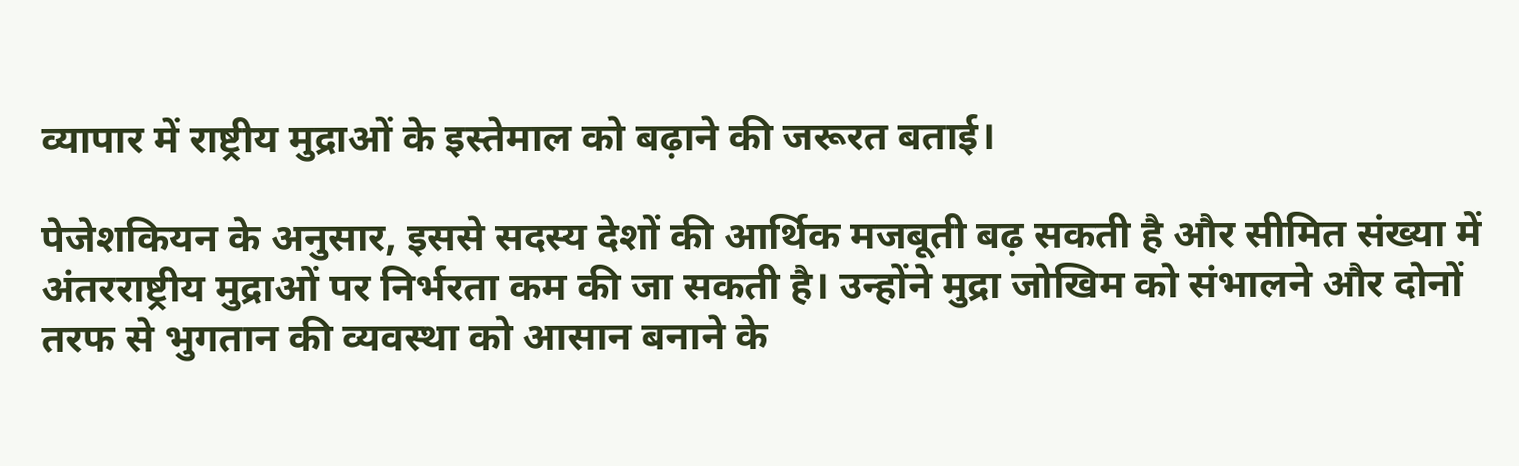व्यापार में राष्ट्रीय मुद्राओं के इस्तेमाल को बढ़ाने की जरूरत बताई।

पेजेशकियन के अनुसार, इससे सदस्य देशों की आर्थिक मजबूती बढ़ सकती है और सीमित संख्या में अंतरराष्ट्रीय मुद्राओं पर निर्भरता कम की जा सकती है। उन्होंने मुद्रा जोखिम को संभालने और दोनों तरफ से भुगतान की व्यवस्था को आसान बनाने के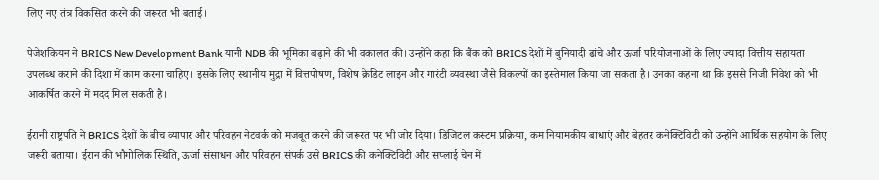लिए नए तंत्र विकसित करने की जरूरत भी बताई।

पेजेशकियन ने BRICS New Development Bank यानी NDB की भूमिका बढ़ाने की भी वकालत की। उन्होंने कहा कि बैंक को BRICS देशों में बुनियादी ढांचे और ऊर्जा परियोजनाओं के लिए ज्यादा वित्तीय सहायता उपलब्ध कराने की दिशा में काम करना चाहिए। इसके लिए स्थानीय मुद्रा में वित्तपोषण, विशेष क्रेडिट लाइन और गारंटी व्यवस्था जैसे विकल्पों का इस्तेमाल किया जा सकता है। उनका कहना था कि इससे निजी निवेश को भी आकर्षित करने में मदद मिल सकती है।

ईरानी राष्ट्रपति ने BRICS देशों के बीच व्यापार और परिवहन नेटवर्क को मजबूत करने की जरूरत पर भी जोर दिया। डिजिटल कस्टम प्रक्रिया, कम नियामकीय बाधाएं और बेहतर कनेक्टिविटी को उन्होंने आर्थिक सहयोग के लिए जरूरी बताया। ईरान की भौगोलिक स्थिति, ऊर्जा संसाधन और परिवहन संपर्क उसे BRICS की कनेक्टिविटी और सप्लाई चेन में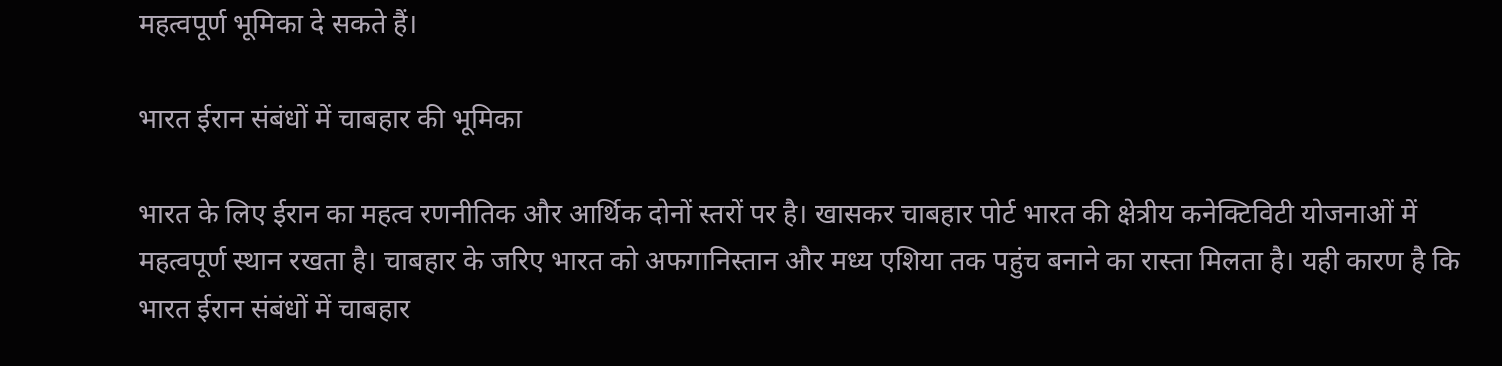महत्वपूर्ण भूमिका दे सकते हैं।

भारत ईरान संबंधों में चाबहार की भूमिका

भारत के लिए ईरान का महत्व रणनीतिक और आर्थिक दोनों स्तरों पर है। खासकर चाबहार पोर्ट भारत की क्षेत्रीय कनेक्टिविटी योजनाओं में महत्वपूर्ण स्थान रखता है। चाबहार के जरिए भारत को अफगानिस्तान और मध्य एशिया तक पहुंच बनाने का रास्ता मिलता है। यही कारण है कि भारत ईरान संबंधों में चाबहार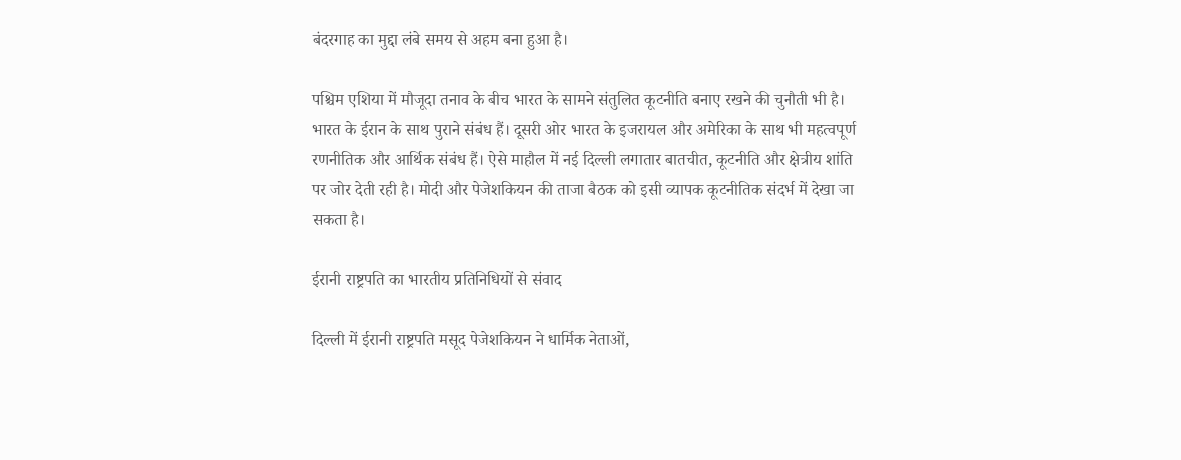बंदरगाह का मुद्दा लंबे समय से अहम बना हुआ है।

पश्चिम एशिया में मौजूदा तनाव के बीच भारत के सामने संतुलित कूटनीति बनाए रखने की चुनौती भी है। भारत के ईरान के साथ पुराने संबंध हैं। दूसरी ओर भारत के इजरायल और अमेरिका के साथ भी महत्वपूर्ण रणनीतिक और आर्थिक संबंध हैं। ऐसे माहौल में नई दिल्ली लगातार बातचीत, कूटनीति और क्षेत्रीय शांति पर जोर देती रही है। मोदी और पेजेशकियन की ताजा बैठक को इसी व्यापक कूटनीतिक संदर्भ में देखा जा सकता है।

ईरानी राष्ट्रपति का भारतीय प्रतिनिधियों से संवाद

दिल्ली में ईरानी राष्ट्रपति मसूद पेजेशकियन ने धार्मिक नेताओं,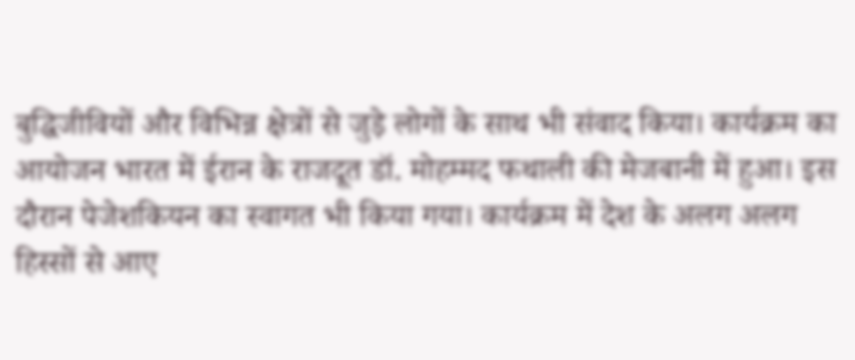बुद्धिजीवियों और विभिन्न क्षेत्रों से जुड़े लोगों के साथ भी संवाद किया। कार्यक्रम का आयोजन भारत में ईरान के राजदूत डॉ. मोहम्मद फथाली की मेजबानी में हुआ। इस दौरान पेजेशकियन का स्वागत भी किया गया। कार्यक्रम में देश के अलग अलग हिस्सों से आए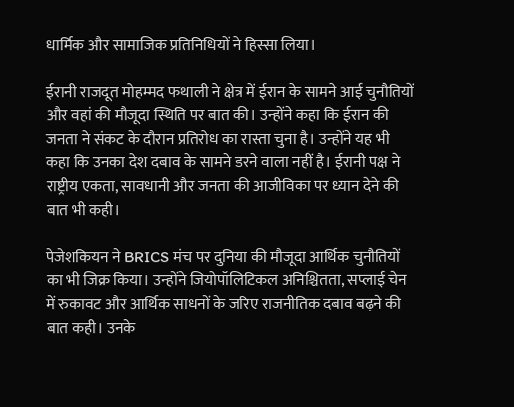धार्मिक और सामाजिक प्रतिनिधियों ने हिस्सा लिया।

ईरानी राजदूत मोहम्मद फथाली ने क्षेत्र में ईरान के सामने आई चुनौतियों और वहां की मौजूदा स्थिति पर बात की। उन्होंने कहा कि ईरान की जनता ने संकट के दौरान प्रतिरोध का रास्ता चुना है। उन्होंने यह भी कहा कि उनका देश दबाव के सामने डरने वाला नहीं है। ईरानी पक्ष ने राष्ट्रीय एकता, सावधानी और जनता की आजीविका पर ध्यान देने की बात भी कही।

पेजेशकियन ने BRICS मंच पर दुनिया की मौजूदा आर्थिक चुनौतियों का भी जिक्र किया। उन्होंने जियोपॉलिटिकल अनिश्चितता, सप्लाई चेन में रुकावट और आर्थिक साधनों के जरिए राजनीतिक दबाव बढ़ने की बात कही। उनके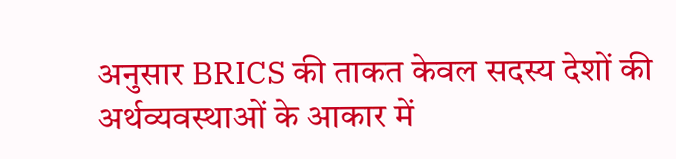अनुसार BRICS की ताकत केवल सदस्य देशों की अर्थव्यवस्थाओं के आकार में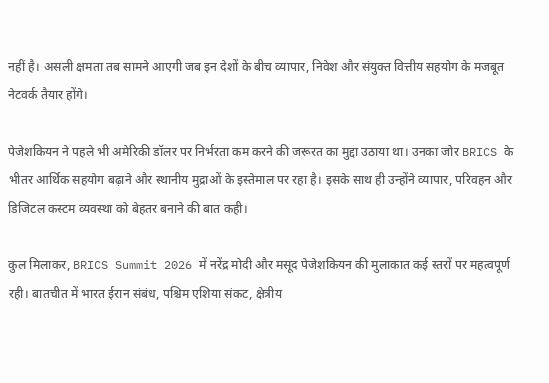नहीं है। असली क्षमता तब सामने आएगी जब इन देशों के बीच व्यापार, निवेश और संयुक्त वित्तीय सहयोग के मजबूत नेटवर्क तैयार होंगे।

पेजेशकियन ने पहले भी अमेरिकी डॉलर पर निर्भरता कम करने की जरूरत का मुद्दा उठाया था। उनका जोर BRICS के भीतर आर्थिक सहयोग बढ़ाने और स्थानीय मुद्राओं के इस्तेमाल पर रहा है। इसके साथ ही उन्होंने व्यापार, परिवहन और डिजिटल कस्टम व्यवस्था को बेहतर बनाने की बात कही।

कुल मिलाकर, BRICS Summit 2026 में नरेंद्र मोदी और मसूद पेजेशकियन की मुलाकात कई स्तरों पर महत्वपूर्ण रही। बातचीत में भारत ईरान संबंध, पश्चिम एशिया संकट, क्षेत्रीय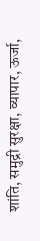शांति, समुद्री सुरक्षा, व्यापार, ऊर्जा,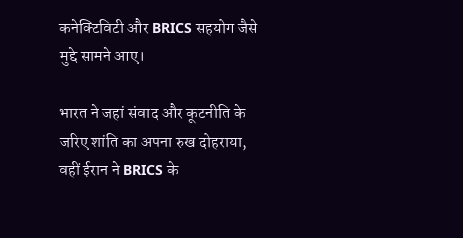कनेक्टिविटी और BRICS सहयोग जैसे मुद्दे सामने आए।

भारत ने जहां संवाद और कूटनीति के जरिए शांति का अपना रुख दोहराया, वहीं ईरान ने BRICS के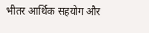भीतर आर्थिक सहयोग और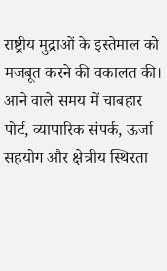राष्ट्रीय मुद्राओं के इस्तेमाल को मजबूत करने की वकालत की। आने वाले समय में चाबहार पोर्ट, व्यापारिक संपर्क, ऊर्जा सहयोग और क्षेत्रीय स्थिरता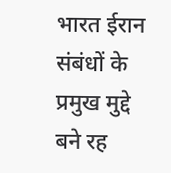भारत ईरान संबंधों के प्रमुख मुद्दे बने रह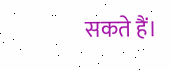सकते हैं।